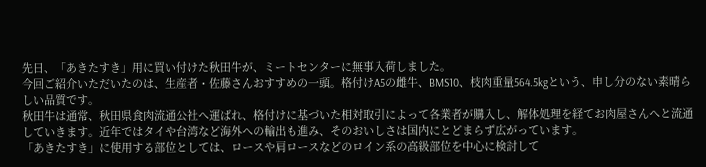先日、「あきたすき」用に買い付けた秋田牛が、ミートセンターに無事入荷しました。
今回ご紹介いただいたのは、生産者・佐藤さんおすすめの一頭。格付けA5の雌牛、BMS10、枝肉重量564.5kgという、申し分のない素晴らしい品質です。
秋田牛は通常、秋田県食肉流通公社へ運ばれ、格付けに基づいた相対取引によって各業者が購入し、解体処理を経てお肉屋さんへと流通していきます。近年ではタイや台湾など海外への輸出も進み、そのおいしさは国内にとどまらず広がっています。
「あきたすき」に使用する部位としては、ロースや肩ロースなどのロイン系の高級部位を中心に検討して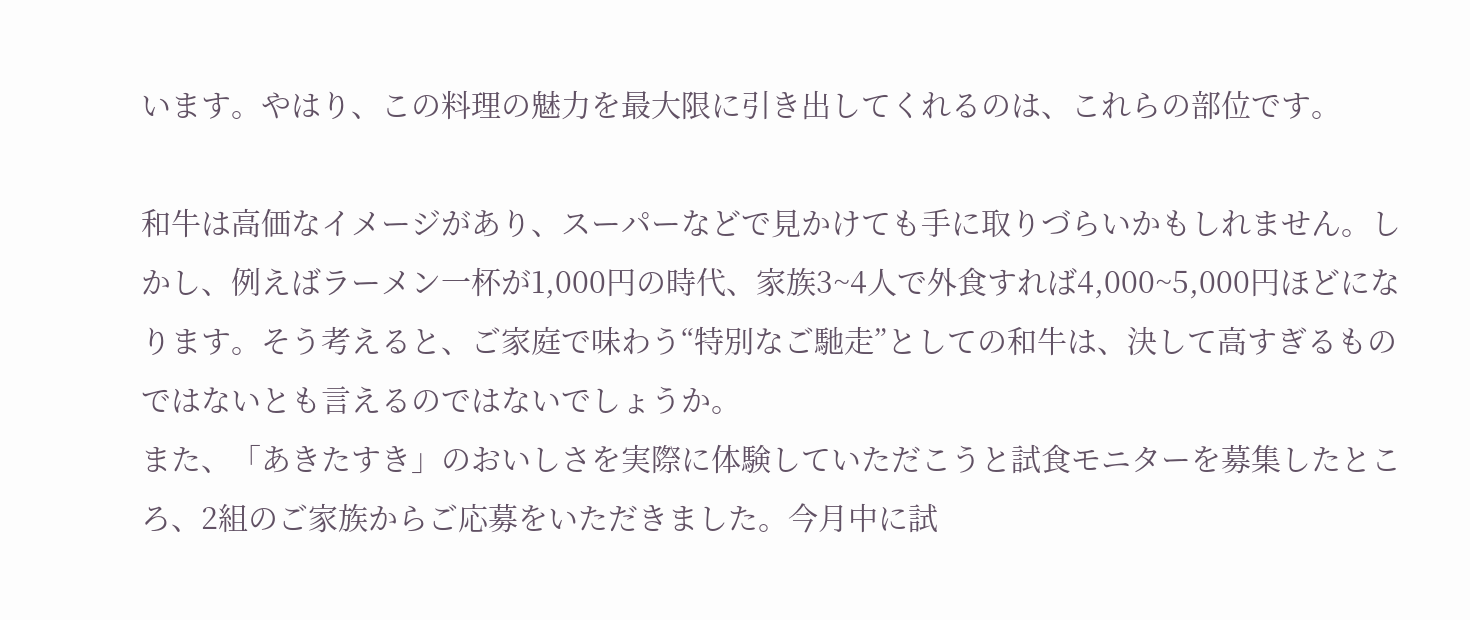います。やはり、この料理の魅力を最大限に引き出してくれるのは、これらの部位です。

和牛は高価なイメージがあり、スーパーなどで見かけても手に取りづらいかもしれません。しかし、例えばラーメン一杯が1,000円の時代、家族3~4人で外食すれば4,000~5,000円ほどになります。そう考えると、ご家庭で味わう“特別なご馳走”としての和牛は、決して高すぎるものではないとも言えるのではないでしょうか。
また、「あきたすき」のおいしさを実際に体験していただこうと試食モニターを募集したところ、2組のご家族からご応募をいただきました。今月中に試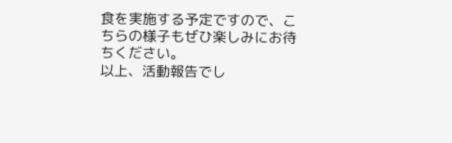食を実施する予定ですので、こちらの様子もぜひ楽しみにお待ちください。
以上、活動報告でし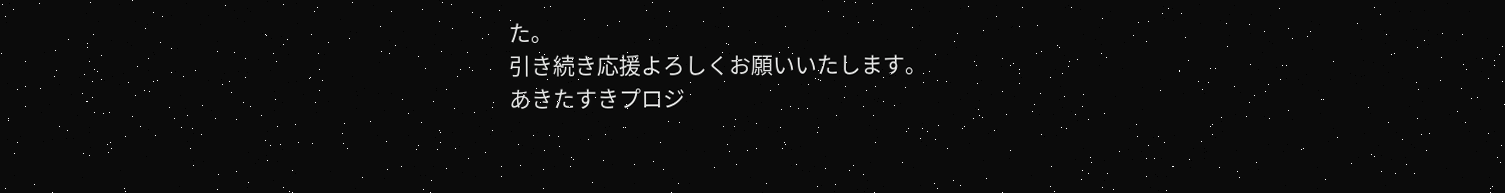た。
引き続き応援よろしくお願いいたします。
あきたすきプロジ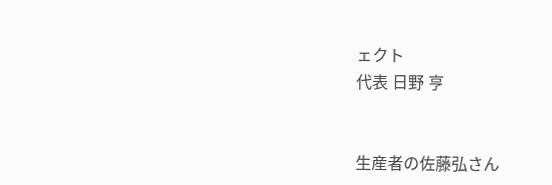ェクト
代表 日野 亨


生産者の佐藤弘さん